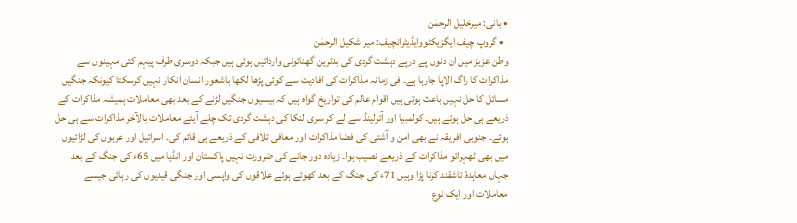• بانی: میرخلیل الرحمٰن
  • گروپ چیف ایگزیکٹووایڈیٹرانچیف: میر شکیل الرحمٰن
وطن عزیز میں ان دنوں پے درپے دہشت گردی کی بدترین گھنائونی وارداتیں ہوئی ہیں جبکہ دوسری طرف پیہم کئی مہینوں سے مذاکرات کا راگ الاپا جارہا ہے۔ فی زمانہ مذاکرات کی افادیت سے کوئی پڑھا لکھا باشعور انسان انکار نہیں کرسکتا کیونکہ جنگیں مسائل کا حل نہیں باعث ہوتی ہیں اقوام عالم کی تواریخ گواہ ہیں کہ بیسیوں جنگیں لڑنے کے بعد بھی معاملات ہمیشہ مذاکرات کے ذریعے ہی حل ہوئے ہیں۔ کولمبیا اور آئرلینڈ سے لے کر سری لنکا کی دہشت گردی تک چلے آیئے معاملات بالآخر مذاکرات سے ہی حل ہوئے۔ جنوبی افریقہ نے بھی امن و آشتی کی فضا مذاکرات اور معافی تلافی کے ذریعے ہی قائم کی۔ اسرائیل اور عربوں کی لڑائیوں میں بھی ٹھہرائو مذاکرات کے ذریعے نصیب ہوا۔ زیادہ دور جانے کی ضرورت نہیں پاکستان اور انڈیا میں 65ء کی جنگ کے بعد جہاں معاہدۂ تاشقند کرنا پڑا وہیں 71ء کی جنگ کے بعد کھوئے ہوئے علاقوں کی واپسی اور جنگی قیدیوں کی رہائی جیسے معاملات اور ایک نوع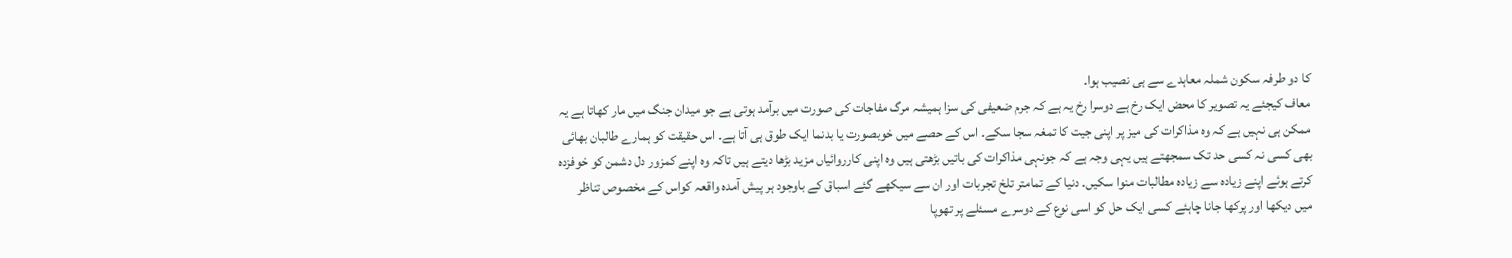کا دو طرفہ سکون شملہ معاہدے سے ہی نصیب ہوا۔
معاف کیجئے یہ تصویر کا محض ایک رخ ہے دوسرا رخ یہ ہے کہ جرم ضعیفی کی سزا ہمیشہ مرگ مفاجات کی صورت میں برآمد ہوتی ہے جو میدان جنگ میں مار کھاتا ہے یہ ممکن ہی نہیں ہے کہ وہ مذاکرات کی میز پر اپنی جیت کا تمغہ سجا سکے۔ اس کے حصے میں خوبصورت یا بدنما ایک طوق ہی آتا ہے۔ اس حقیقت کو ہمارے طالبان بھائی بھی کسی نہ کسی حد تک سمجھتے ہیں یہی وجہ ہے کہ جونہی مذاکرات کی باتیں بڑھتی ہیں وہ اپنی کارروائیاں مزید بڑھا دیتے ہیں تاکہ وہ اپنے کمزور دل دشمن کو خوفزدہ کرتے ہوئے اپنے زیادہ سے زیادہ مطالبات منوا سکیں۔ دنیا کے تمامتر تلخ تجربات اور ان سے سیکھے گئے اسباق کے باوجود ہر پیش آمدہ واقعہ کواس کے مخصوص تناظر میں دیکھا اور پرکھا جانا چاہئے کسی ایک حل کو اسی نوع کے دوسرے مسئلے پر تھوپا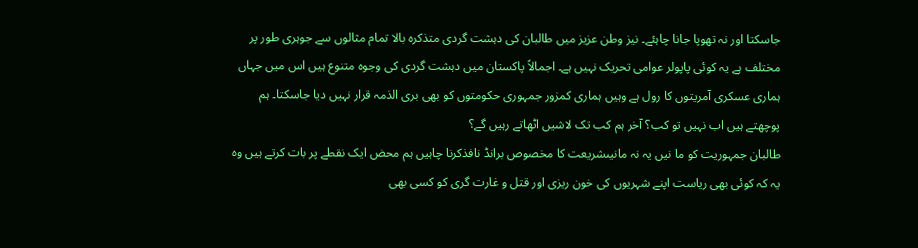جاسکتا اور نہ تھوپا جانا چاہئے۔ نیز وطن عزیز میں طالبان کی دہشت گردی متذکرہ بالا تمام مثالوں سے جوہری طور پر مختلف ہے یہ کوئی پاپولر عوامی تحریک نہیں ہے۔ اجمالاً پاکستان میں دہشت گردی کی وجوہ متنوع ہیں اس میں جہاں ہماری عسکری آمریتوں کا رول ہے وہیں ہماری کمزور جمہوری حکومتوں کو بھی بری الذمہ قرار نہیں دیا جاسکتا۔ ہم پوچھتے ہیں اب نہیں تو کب؟ آخر ہم کب تک لاشیں اٹھاتے رہیں گے؟
طالبان جمہوریت کو ما نیں یہ نہ مانیںشریعت کا مخصوص برانڈ نافذکرنا چاہیں ہم محض ایک نقطے پر بات کرتے ہیں وہ یہ کہ کوئی بھی ریاست اپنے شہریوں کی خون ریزی اور قتل و غارت گری کو کسی بھی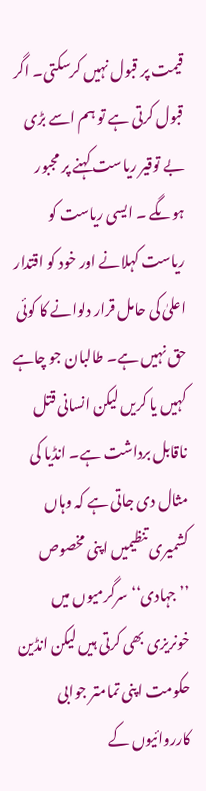قیمت پر قبول نہیں کرسکتی۔ اگر قبول کرتی ہے تو ہم اسے بڑی بے توقیر ریاست کہنے پر مجبور ہوںگے ۔ ایسی ریاست کو ریاست کہلانے اور خود کو اقتدار اعلیٰ کی حامل قرار دلوانے کا کوئی حق نہیں ہے۔ طالبان جو چاہے کہیں یا کریں لیکن انسانی قتل ناقابل برداشت ہے۔ انڈیا کی مثال دی جاتی ہے کہ وہاں کشمیری تنظیمیں اپنی مخصوص ’’جہادی‘‘ سرگرمیوں میں خونریزی بھی کرتی ہیں لیکن انڈین حکومت اپنی تمامتر جوابی کارروائیوں کے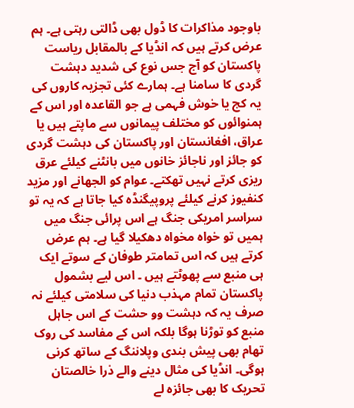باوجود مذاکرات کا ڈول بھی ڈالتی رہتی ہے۔ ہم عرض کرتے ہیں کہ انڈیا کے بالمقابل ریاست پاکستان کو آج جس نوع کی شدید دہشت گردی کا سامنا ہے۔ ہمارے کئی تجزیہ کاروں کی یہ کج یا خوش فہمی ہے جو القاعدہ اور اس کے ہمنوائوں کو مختلف پیمانوں سے ماپتے ہیں یا عراق، افغانستان اور پاکستان کی دہشت گردی کو جائز اور ناجائز خانوں میں بانٹنے کیلئے عرق ریزی کرتے نہیں تھکتے۔ عوام کو الجھانے اور مزید کنفیوز کرنے کیلئے پروپیگنڈہ کیا جاتا ہے کہ یہ تو سراسر امریکی جنگ ہے اس پرائی جنگ میں ہمیں تو خواہ مخواہ دھکیلا گیا ہے۔ ہم عرض کرتے ہیں کہ اس تمامتر طوفان کے سوتے ایک ہی منبع سے پھوٹتے ہیں ۔ اس لیے بشمول پاکستان تمام مہذب دنیا کی سلامتی کیلئے نہ صرف یہ کہ دہشت وو حشت کے اس جاہل منبع کو توڑنا ہوگا بلکہ اس کے مفاسد کی روک تھام بھی پیش بندی وپلاننگ کے ساتھ کرنی ہوگی۔ انڈیا کی مثال دینے والے ذرا خالصتان تحریک کا بھی جائزہ لے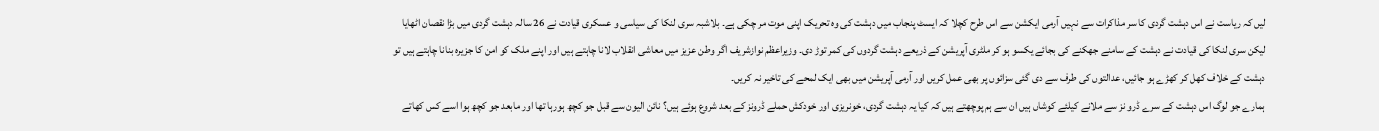لیں کہ ریاست نے اس دہشت گردی کا سر مذاکرات سے نہیں آرمی ایکشن سے اس طرح کچلا کہ ایسٹ پنجاب میں دہشت کی وہ تحریک اپنی موت مر چکی ہے۔ بلاشبہ سری لنکا کی سیاسی و عسکری قیادت نے 26 سالہ دہشت گردی میں بڑا نقصان اٹھایا لیکن سری لنکا کی قیادت نے دہشت کے سامنے جھکنے کی بجائے یکسو ہو کر ملٹری آپریشن کے ذریعے دہشت گردوں کی کمر توڑ دی۔ وزیراعظم نوازشریف اگر وطن عزیز میں معاشی انقلاب لانا چاہتے ہیں اور اپنے ملک کو امن کا جزیرہ بنانا چاہتے ہیں تو دہشت کے خلاف کھل کر کھڑے ہو جائیں، عدالتوں کی طرف سے دی گئی سزائوں پر بھی عمل کریں اور آرمی آپریشن میں بھی ایک لمحے کی تاخیر نہ کریں۔
ہمارے جو لوگ اس دہشت کے سرے ڈرو نز سے ملانے کیلئے کوشاں ہیں ان سے ہم پوچھتے ہیں کہ کیا یہ دہشت گردی، خونریزی اور خودکش حملے ڈرونز کے بعد شروع ہوئے ہیں؟ نائن الیون سے قبل جو کچھ ہورہا تھا اور مابعد جو کچھ ہوا اسے کس کھاتے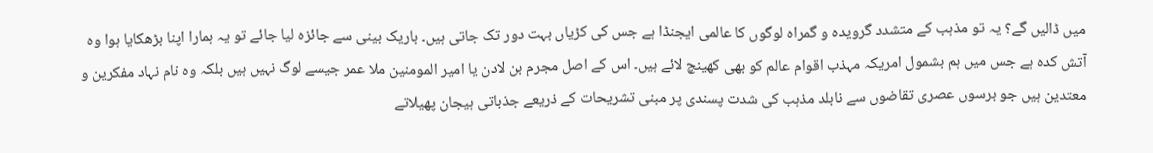میں ڈالیں گے؟ یہ تو مذہب کے متشدد گرویدہ و گمراہ لوگوں کا عالمی ایجنڈا ہے جس کی کڑیاں بہت دور تک جاتی ہیں۔ باریک بینی سے جائزہ لیا جائے تو یہ ہمارا اپنا بڑھکایا ہوا وہ آتش کدہ ہے جس میں ہم بشمول امریکہ مہذب اقوام عالم کو بھی کھینچ لائے ہیں۔ اس کے اصل مجرم بن لادن یا امیر المومنین ملا عمر جیسے لوگ نہیں ہیں بلکہ وہ نام نہاد مفکرین و معتدین ہیں جو برسوں عصری تقاضوں سے نابلد مذہب کی شدت پسندی پر مبنی تشریحات کے ذریعے جذباتی ہیجان پھیلاتے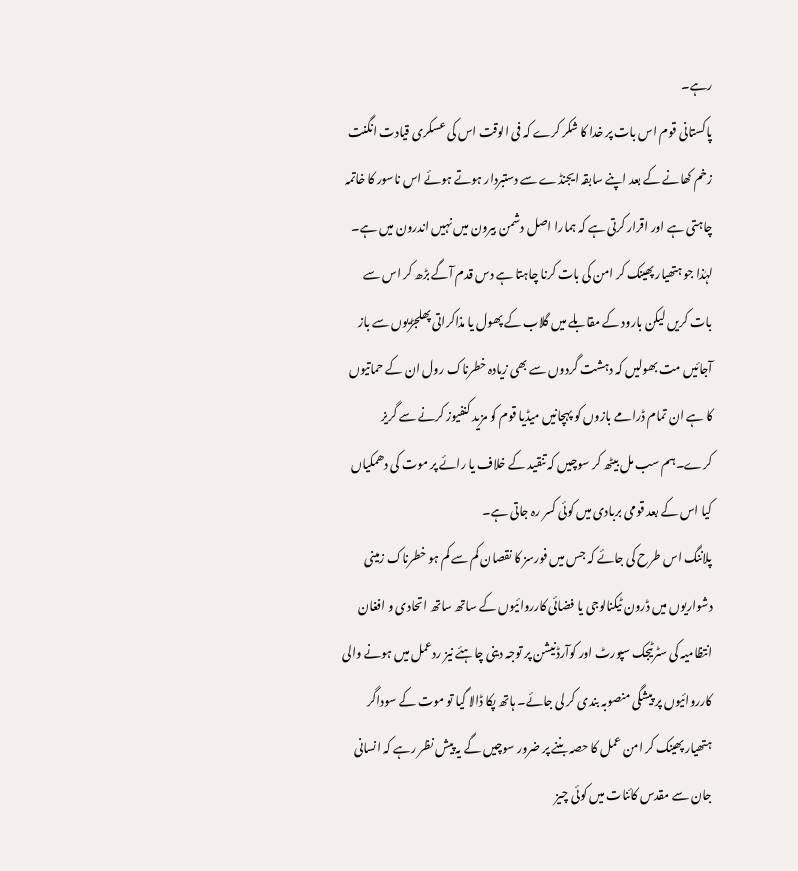رہے۔
پاکستانی قوم اس بات پر خدا کا شکر کرے کہ فی الوقت اس کی عسکری قیادت انگنت زخم کھانے کے بعد اپنے سابقہ ایجنڈے سے دستبردار ہوتے ہوئے اس ناسور کا خاتمہ چاہتی ہے اور اقرار کرتی ہے کہ ہمارا اصل دشمن بیرون میں نہیں اندرون میں ہے۔ لہٰذا جو ہتھیار پھینک کر امن کی بات کرنا چاہتا ہے دس قدم آگے بڑھ کر اس سے بات کریں لیکن بارود کے مقابلے میں گلاب کے پھول یا مذاکراتی پھلجڑیوں سے باز آجائیں مت بھولیں کہ دہشت گردوں سے بھی زیادہ خطرناک رول ان کے حماتیوں کا ہے ان تمام ڈرامے بازوں کو پہچانیں میڈیا قوم کو مزید کنفیوز کرنے سے گریز کرے۔ہم سب مل بیٹھ کر سوچیں کہ تنقید کے خلاف یا رائے پر موت کی دھمکیاں کیا اس کے بعد قومی بربادی میں کوئی کسر رہ جاتی ہے۔
پلاننگ اس طرح کی جائے کہ جس میں فورسز کا نقصان کم سے کم ہو خطرناک زمینی دشواریوں میں ڈرون ٹیکنالوجی یا فضائی کارروائیوں کے ساتھ ساتھ اتحادی و افغان انتظامیہ کی سٹرٹیجک سپورٹ اور کوآرڈنیشن پر توجہ دینی چاہئے نیز ردعمل میں ہونے والی کارروائیوں پر پیشگی منصوبہ بندی کر لی جائے۔ ہاتھ پکا ڈالا گیا تو موت کے سوداگر ہتھیار پھینک کر امن عمل کا حصہ بننے پر ضرور سوچیں گے یہ پیش نظر رہے کہ انسانی جان سے مقدس کائنات میں کوئی چیز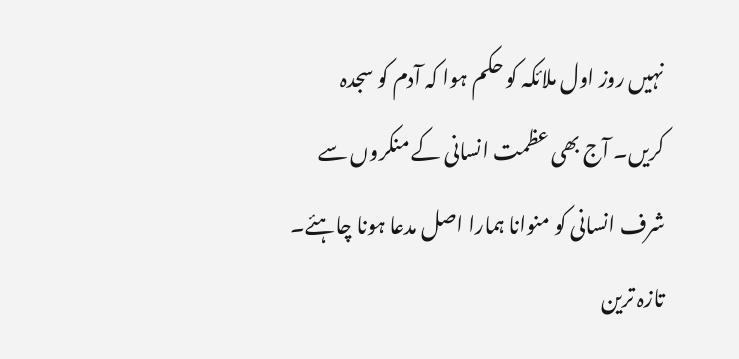نہیں روز اول ملائکہ کو حکم ہوا کہ آدم کو سجدہ کریں۔ آج بھی عظمت انسانی کے منکروں سے شرف انسانی کو منوانا ہمارا اصل مدعا ہونا چاہئے۔
تازہ ترین